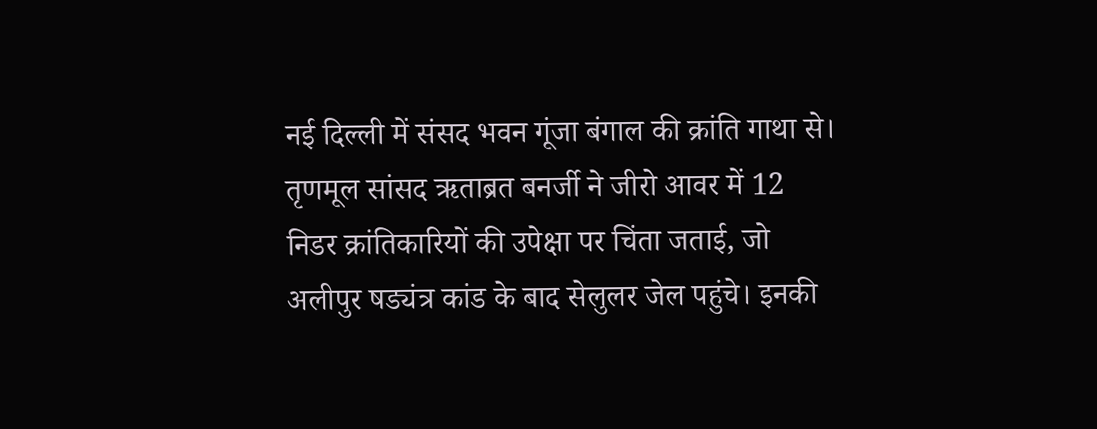नई दिल्ली में संसद भवन गूंजा बंगाल की क्रांति गाथा से। तृणमूल सांसद ऋताब्रत बनर्जी ने जीरो आवर में 12 निडर क्रांतिकारियों की उपेक्षा पर चिंता जताई, जो अलीपुर षड्यंत्र कांड के बाद सेलुलर जेल पहुंचे। इनकी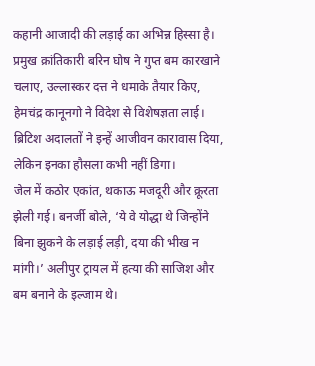कहानी आजादी की लड़ाई का अभिन्न हिस्सा है।
प्रमुख क्रांतिकारी बरिन घोष ने गुप्त बम कारखाने चलाए, उल्लास्कर दत्त ने धमाके तैयार किए, हेमचंद्र कानूनगो ने विदेश से विशेषज्ञता लाई। ब्रिटिश अदालतों ने इन्हें आजीवन कारावास दिया, लेकिन इनका हौसला कभी नहीं डिगा।
जेल में कठोर एकांत, थकाऊ मजदूरी और क्रूरता झेली गई। बनर्जी बोले, ‘ये वे योद्धा थे जिन्होंने बिना झुकने के लड़ाई लड़ी, दया की भीख न मांगी।’ अलीपुर ट्रायल में हत्या की साजिश और बम बनाने के इल्जाम थे।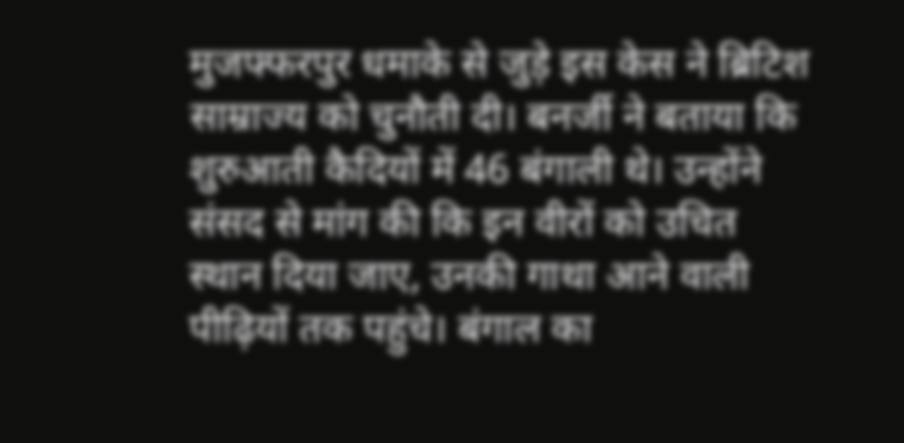मुजफ्फरपुर धमाके से जुड़े इस केस ने ब्रिटिश साम्राज्य को चुनौती दी। बनर्जी ने बताया कि शुरुआती कैदियों में 46 बंगाली थे। उन्होंने संसद से मांग की कि इन वीरों को उचित स्थान दिया जाए, उनकी गाथा आने वाली पीढ़ियों तक पहुंचे। बंगाल का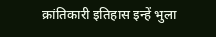क्रांतिकारी इतिहास इन्हें भुला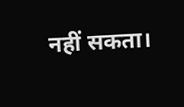नहीं सकता।